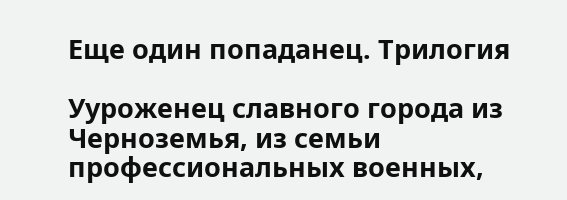Еще один попаданец. Трилогия

Ууроженец славного города из Черноземья, из семьи профессиональных военных,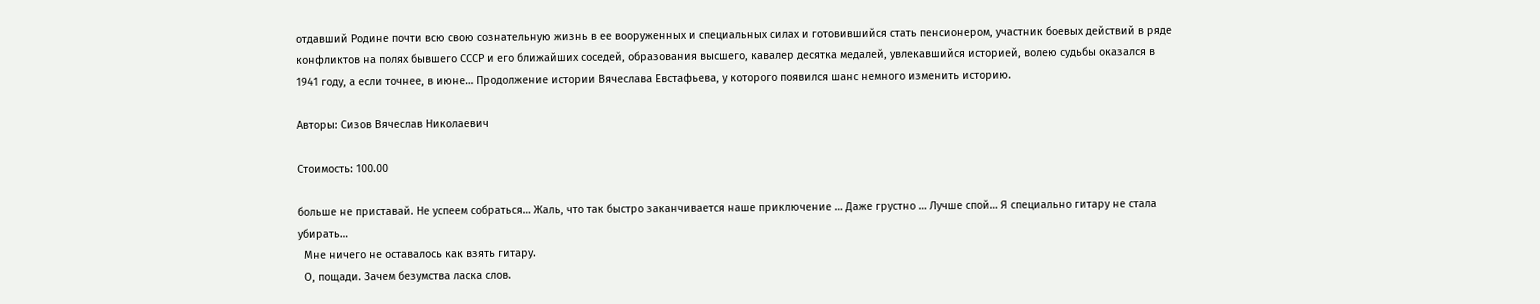отдавший Родине почти всю свою сознательную жизнь в ее вооруженных и специальных силах и готовившийся стать пенсионером, участник боевых действий в ряде конфликтов на полях бывшего СССР и его ближайших соседей, образования высшего, кавалер десятка медалей, увлекавшийся историей, волею судьбы оказался в 1941 году, а если точнее, в июне… Продолжение истории Вячеслава Евстафьева, у которого появился шанс немного изменить историю.

Авторы: Сизов Вячеслав Николаевич

Стоимость: 100.00

больше не приставай. Не успеем собраться… Жаль, что так быстро заканчивается наше приключение … Даже грустно … Лучше спой… Я специально гитару не стала убирать…
  Мне ничего не оставалось как взять гитару.
  О, пощади. Зачем безумства ласка слов.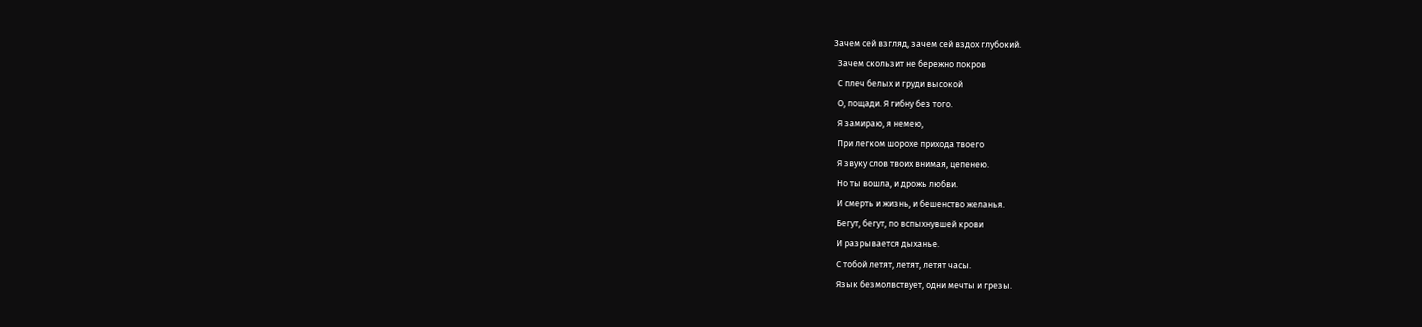Зачем сей взгляд, зачем сей вздох глубокий.
  Зачем скользит не бережно покров
  С плеч белых и груди высокой
  О, пощади. Я гибну без того.
  Я замираю, я немею,
  При легком шорохе прихода твоего
  Я звуку слов твоих внимая, цепенею.
  Но ты вошла, и дрожь любви.
  И смерть и жизнь, и бешенство желанья.
  Бегут, бегут, по вспыхнувшей крови
  И разрывается дыханье.
  С тобой летят, летят, летят часы.
  Язык безмолвствует, одни мечты и грезы.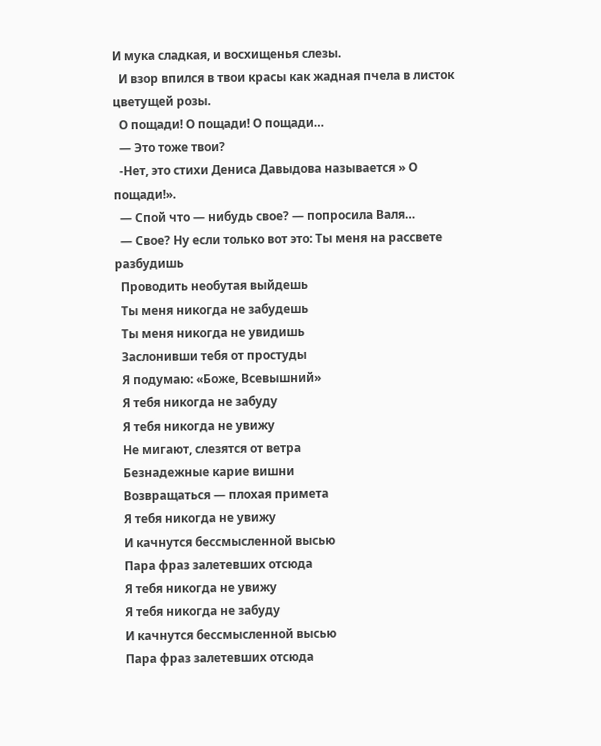И мука сладкая, и восхищенья слезы.
  И взор впился в твои красы как жадная пчела в листок цветущей розы.
  О пощади! О пощади! О пощади…
  — Это тоже твои?
  -Нет, это стихи Дениса Давыдова называется » О пощади!».
  — Спой что — нибудь свое? — попросила Валя…
  — Свое? Ну если только вот это: Ты меня на рассвете разбудишь
  Проводить необутая выйдешь
  Ты меня никогда не забудешь
  Ты меня никогда не увидишь
  Заслонивши тебя от простуды
  Я подумаю: «Боже, Всевышний»
  Я тебя никогда не забуду
  Я тебя никогда не увижу
  Не мигают, слезятся от ветра
  Безнадежные карие вишни
  Возвращаться — плохая примета
  Я тебя никогда не увижу
  И качнутся бессмысленной высью
  Пара фраз залетевших отсюда
  Я тебя никогда не увижу
  Я тебя никогда не забуду
  И качнутся бессмысленной высью
  Пара фраз залетевших отсюда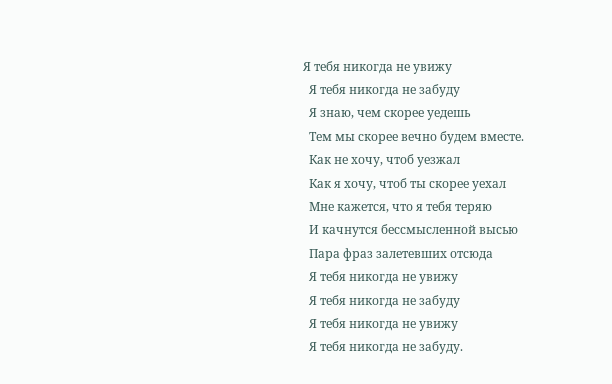Я тебя никогда не увижу
  Я тебя никогда не забуду
  Я знаю, чем скорее уедешь
  Тем мы скорее вечно будем вместе.
  Как не хочу, чтоб уезжал
  Как я хочу, чтоб ты скорее уехал
  Мне кажется, что я тебя теряю
  И качнутся бессмысленной высью
  Пара фраз залетевших отсюда
  Я тебя никогда не увижу
  Я тебя никогда не забуду
  Я тебя никогда не увижу
  Я тебя никогда не забуду.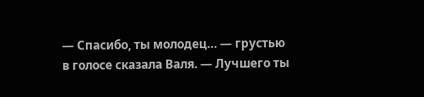— Спасибо, ты молодец… — грустью в голосе сказала Валя. — Лучшего ты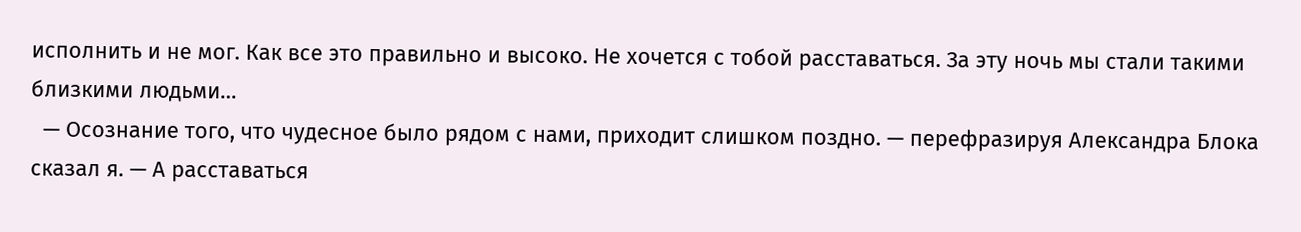исполнить и не мог. Как все это правильно и высоко. Не хочется с тобой расставаться. За эту ночь мы стали такими близкими людьми…
  — Осознание того, что чудесное было рядом с нами, приходит слишком поздно. — перефразируя Александра Блока сказал я. — А расставаться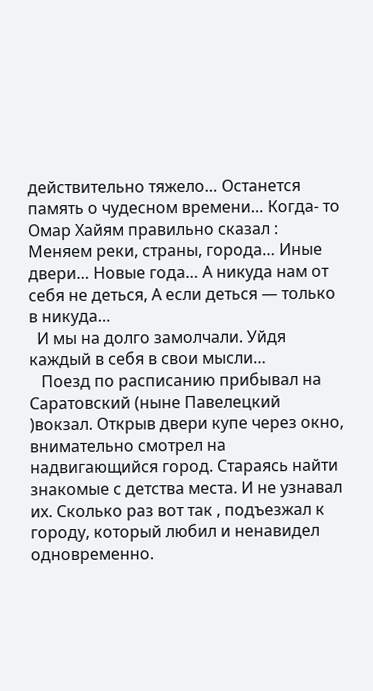действительно тяжело… Останется память о чудесном времени… Когда- то Омар Хайям правильно сказал : Меняем реки, страны, города… Иные двери… Новые года… А никуда нам от себя не деться, А если деться — только в никуда…
  И мы на долго замолчали. Уйдя каждый в себя в свои мысли…
   Поезд по расписанию прибывал на Саратовский (ныне Павелецкий )вокзал. Открыв двери купе через окно, внимательно смотрел на надвигающийся город. Стараясь найти знакомые с детства места. И не узнавал их. Сколько раз вот так , подъезжал к городу, который любил и ненавидел одновременно.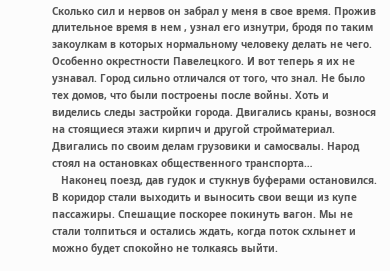Сколько сил и нервов он забрал у меня в свое время. Прожив длительное время в нем , узнал его изнутри, бродя по таким закоулкам в которых нормальному человеку делать не чего. Особенно окрестности Павелецкого. И вот теперь я их не узнавал. Город сильно отличался от того, что знал. Не было тех домов, что были построены после войны. Хоть и виделись следы застройки города. Двигались краны, вознося на стоящиеся этажи кирпич и другой стройматериал. Двигались по своим делам грузовики и самосвалы. Народ стоял на остановках общественного транспорта…
   Наконец поезд, дав гудок и стукнув буферами остановился. В коридор стали выходить и выносить свои вещи из купе пассажиры. Спешащие поскорее покинуть вагон. Мы не стали толпиться и остались ждать, когда поток схлынет и можно будет спокойно не толкаясь выйти.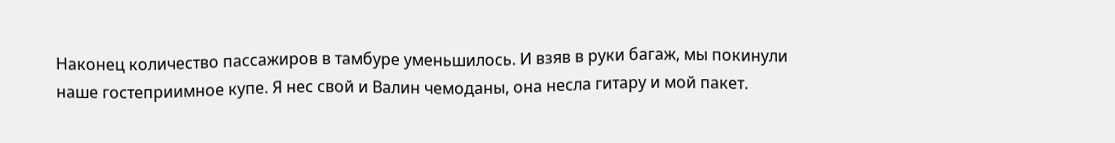Наконец количество пассажиров в тамбуре уменьшилось. И взяв в руки багаж, мы покинули наше гостеприимное купе. Я нес свой и Валин чемоданы, она несла гитару и мой пакет.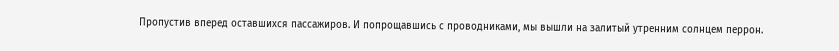Пропустив вперед оставшихся пассажиров. И попрощавшись с проводниками, мы вышли на залитый утренним солнцем перрон.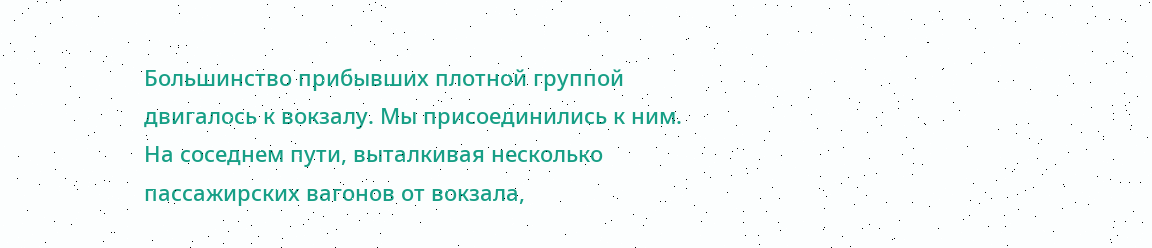Большинство прибывших плотной группой двигалось к вокзалу. Мы присоединились к ним. На соседнем пути, выталкивая несколько пассажирских вагонов от вокзала,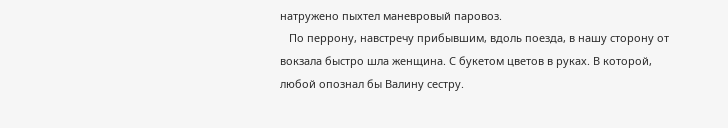натружено пыхтел маневровый паровоз.
   По перрону, навстречу прибывшим, вдоль поезда, в нашу сторону от вокзала быстро шла женщина. С букетом цветов в руках. В которой, любой опознал бы Валину сестру.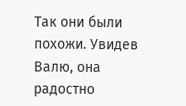Так они были похожи. Увидев Валю, она радостно